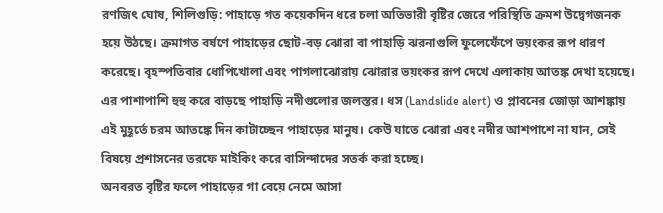রণজিৎ ঘোষ, শিলিগুড়ি: পাহাড়ে গত কয়েকদিন ধরে চলা অতিভারী বৃষ্টির জেরে পরিস্থিতি ক্রমশ উদ্বেগজনক হয়ে উঠছে। ক্রমাগত বর্ষণে পাহাড়ের ছোট-বড় ঝোরা বা পাহাড়ি ঝরনাগুলি ফুলেফেঁপে ভয়ংকর রূপ ধারণ করেছে। বৃহস্পতিবার ধোপিখোলা এবং পাগলাঝোরায় ঝোরার ভয়ংকর রূপ দেখে এলাকায় আতঙ্ক দেখা হয়েছে। এর পাশাপাশি হুহু করে বাড়ছে পাহাড়ি নদীগুলোর জলস্তর। ধস (Landslide alert) ও প্লাবনের জোড়া আশঙ্কায় এই মুহূর্তে চরম আতঙ্কে দিন কাটাচ্ছেন পাহাড়ের মানুষ। কেউ যাতে ঝোরা এবং নদীর আশপাশে না যান, সেই বিষয়ে প্রশাসনের তরফে মাইকিং করে বাসিন্দাদের সতর্ক করা হচ্ছে।
অনবরত বৃষ্টির ফলে পাহাড়ের গা বেয়ে নেমে আসা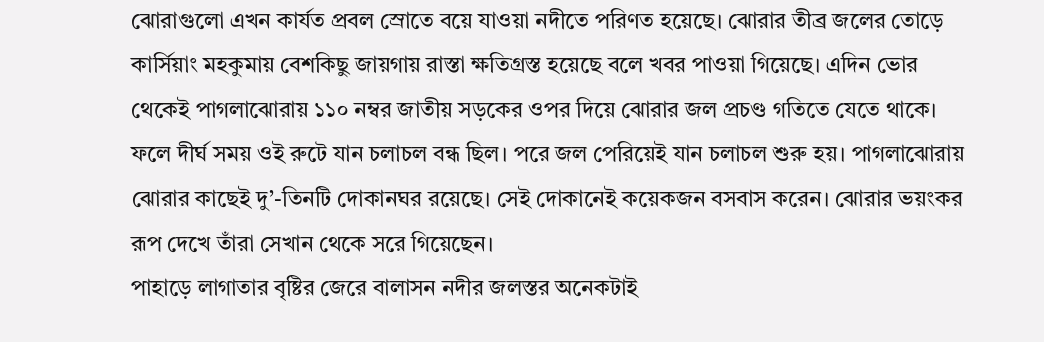ঝোরাগুলো এখন কার্যত প্রবল স্রোতে বয়ে যাওয়া নদীতে পরিণত হয়েছে। ঝোরার তীব্র জলের তোড়ে কার্সিয়াং মহকুমায় বেশকিছু জায়গায় রাস্তা ক্ষতিগ্রস্ত হয়েছে বলে খবর পাওয়া গিয়েছে। এদিন ভোর থেকেই পাগলাঝোরায় ১১০ নম্বর জাতীয় সড়কের ওপর দিয়ে ঝোরার জল প্রচণ্ড গতিতে যেতে থাকে। ফলে দীর্ঘ সময় ওই রুটে যান চলাচল বন্ধ ছিল। পরে জল পেরিয়েই যান চলাচল শুরু হয়। পাগলাঝোরায় ঝোরার কাছেই দু’-তিনটি দোকানঘর রয়েছে। সেই দোকানেই কয়েকজন বসবাস করেন। ঝোরার ভয়ংকর রূপ দেখে তাঁরা সেখান থেকে সরে গিয়েছেন।
পাহাড়ে লাগাতার বৃষ্টির জেরে বালাসন নদীর জলস্তর অনেকটাই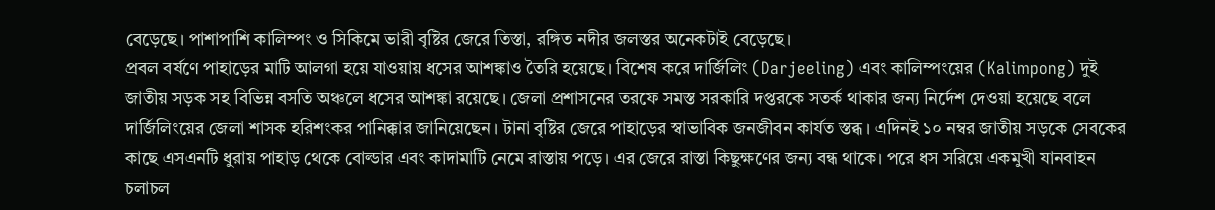বেড়েছে। পাশাপাশি কালিম্পং ও সিকিমে ভারী বৃষ্টির জেরে তিস্তা, রঙ্গিত নদীর জলস্তর অনেকটাই বেড়েছে।
প্রবল বর্ষণে পাহাড়ের মাটি আলগা হয়ে যাওয়ায় ধসের আশঙ্কাও তৈরি হয়েছে। বিশেষ করে দার্জিলিং (Darjeeling) এবং কালিম্পংয়ের (Kalimpong) দুই জাতীয় সড়ক সহ বিভিন্ন বসতি অঞ্চলে ধসের আশঙ্কা রয়েছে। জেলা প্রশাসনের তরফে সমস্ত সরকারি দপ্তরকে সতর্ক থাকার জন্য নির্দেশ দেওয়া হয়েছে বলে দার্জিলিংয়ের জেলা শাসক হরিশংকর পানিক্কার জানিয়েছেন। টানা বৃষ্টির জেরে পাহাড়ের স্বাভাবিক জনজীবন কার্যত স্তব্ধ। এদিনই ১০ নম্বর জাতীয় সড়কে সেবকের কাছে এসএনটি ধুরায় পাহাড় থেকে বোল্ডার এবং কাদামাটি নেমে রাস্তায় পড়ে। এর জেরে রাস্তা কিছুক্ষণের জন্য বন্ধ থাকে। পরে ধস সরিয়ে একমুখী যানবাহন চলাচল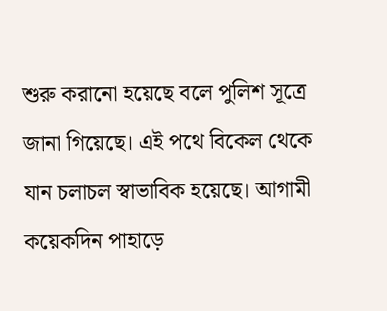শুরু করানো হয়েছে বলে পুলিশ সূত্রে জানা গিয়েছে। এই পথে বিকেল থেকে যান চলাচল স্বাভাবিক হয়েছে। আগামী কয়েকদিন পাহাড়ে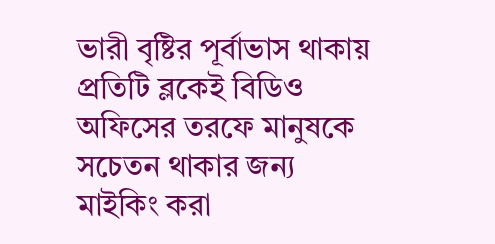ভারী বৃষ্টির পূর্বাভাস থাকায় প্রতিটি ব্লকেই বিডিও অফিসের তরফে মানুষকে সচেতন থাকার জন্য মাইকিং করা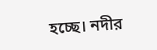হচ্ছে। নদীর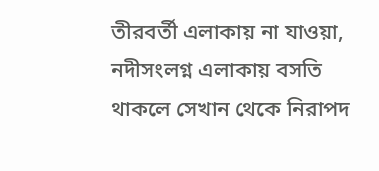তীরবর্তী এলাকায় না যাওয়া, নদীসংলগ্ন এলাকায় বসতি থাকলে সেখান থেকে নিরাপদ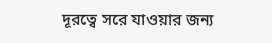দূরত্বে সরে যাওয়ার জন্য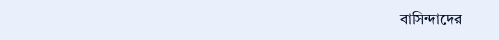বাসিন্দাদের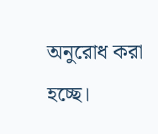অনুরোধ করা হচ্ছে।